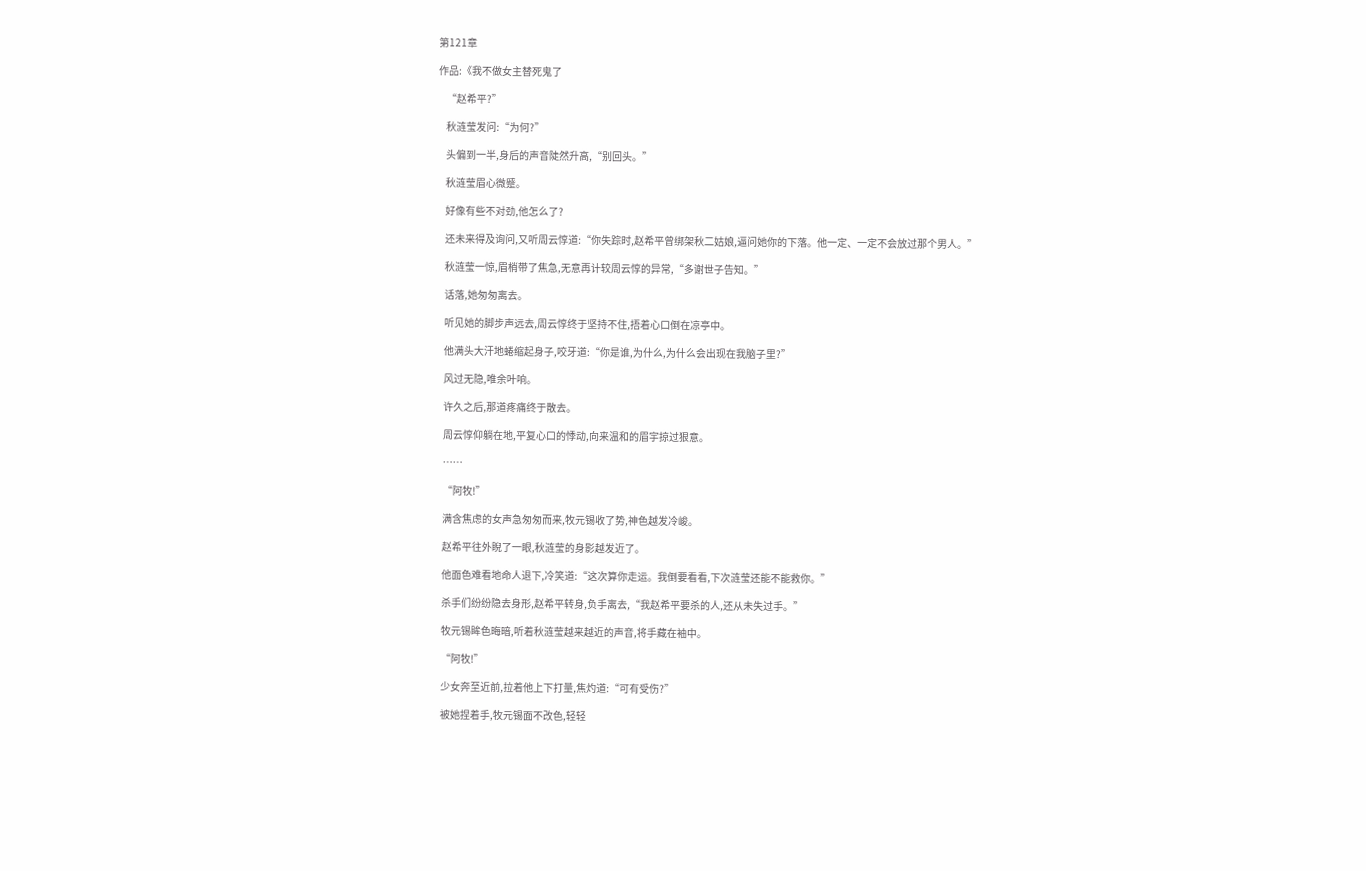第121章

作品:《我不做女主替死鬼了

    “赵希平?”

    秋涟莹发问:“为何?”

    头偏到一半,身后的声音陡然升高,“别回头。”

    秋涟莹眉心微蹙。

    好像有些不对劲,他怎么了?

    还未来得及询问,又听周云惇道:“你失踪时,赵希平曾绑架秋二姑娘,逼问她你的下落。他一定、一定不会放过那个男人。”

    秋涟莹一惊,眉梢带了焦急,无意再计较周云惇的异常,“多谢世子告知。”

    话落,她匆匆离去。

    听见她的脚步声远去,周云惇终于坚持不住,捂着心口倒在凉亭中。

    他满头大汗地蜷缩起身子,咬牙道:“你是谁,为什么,为什么会出现在我脑子里?”

    风过无隐,唯余叶响。

    许久之后,那道疼痛终于散去。

    周云惇仰躺在地,平复心口的悸动,向来温和的眉宇掠过狠意。

    ……

    “阿牧!”

    满含焦虑的女声急匆匆而来,牧元锡收了势,神色越发冷峻。

    赵希平往外睨了一眼,秋涟莹的身影越发近了。

    他面色难看地命人退下,冷笑道:“这次算你走运。我倒要看看,下次涟莹还能不能救你。”

    杀手们纷纷隐去身形,赵希平转身,负手离去,“我赵希平要杀的人,还从未失过手。”

    牧元锡眸色晦暗,听着秋涟莹越来越近的声音,将手藏在袖中。

    “阿牧!”

    少女奔至近前,拉着他上下打量,焦灼道:“可有受伤?”

    被她捏着手,牧元锡面不改色,轻轻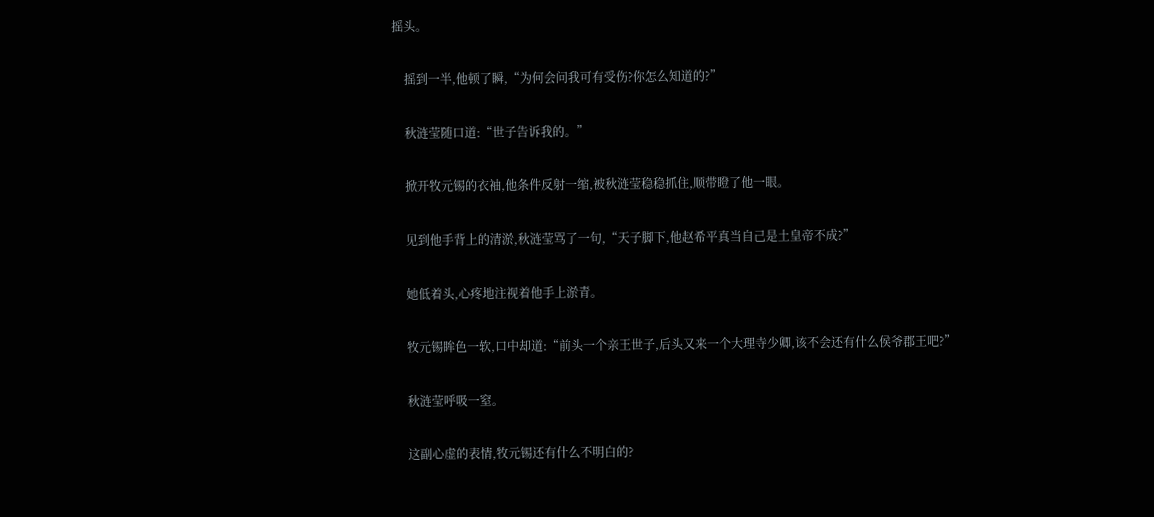摇头。

    摇到一半,他顿了瞬,“为何会问我可有受伤?你怎么知道的?”

    秋涟莹随口道:“世子告诉我的。”

    掀开牧元锡的衣袖,他条件反射一缩,被秋涟莹稳稳抓住,顺带瞪了他一眼。

    见到他手背上的清淤,秋涟莹骂了一句,“天子脚下,他赵希平真当自己是土皇帝不成?”

    她低着头,心疼地注视着他手上淤青。

    牧元锡眸色一软,口中却道:“前头一个亲王世子,后头又来一个大理寺少卿,该不会还有什么侯爷郡王吧?”

    秋涟莹呼吸一窒。

    这副心虚的表情,牧元锡还有什么不明白的?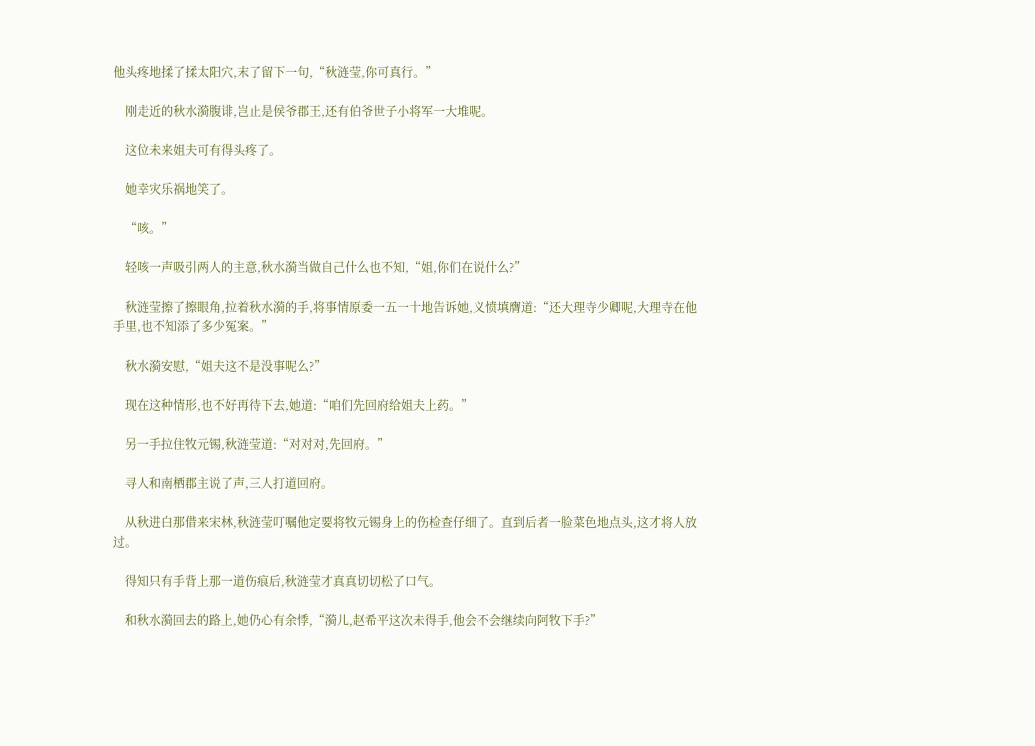他头疼地揉了揉太阳穴,末了留下一句,“秋涟莹,你可真行。”

    刚走近的秋水漪腹诽,岂止是侯爷郡王,还有伯爷世子小将军一大堆呢。

    这位未来姐夫可有得头疼了。

    她幸灾乐祸地笑了。

    “咳。”

    轻咳一声吸引两人的主意,秋水漪当做自己什么也不知,“姐,你们在说什么?”

    秋涟莹擦了擦眼角,拉着秋水漪的手,将事情原委一五一十地告诉她,义愤填膺道:“还大理寺少卿呢,大理寺在他手里,也不知添了多少冤案。”

    秋水漪安慰,“姐夫这不是没事呢么?”

    现在这种情形,也不好再待下去,她道:“咱们先回府给姐夫上药。”

    另一手拉住牧元锡,秋涟莹道:“对对对,先回府。”

    寻人和南栖郡主说了声,三人打道回府。

    从秋进白那借来宋林,秋涟莹叮嘱他定要将牧元锡身上的伤检查仔细了。直到后者一脸菜色地点头,这才将人放过。

    得知只有手背上那一道伤痕后,秋涟莹才真真切切松了口气。

    和秋水漪回去的路上,她仍心有余悸,“漪儿,赵希平这次未得手,他会不会继续向阿牧下手?”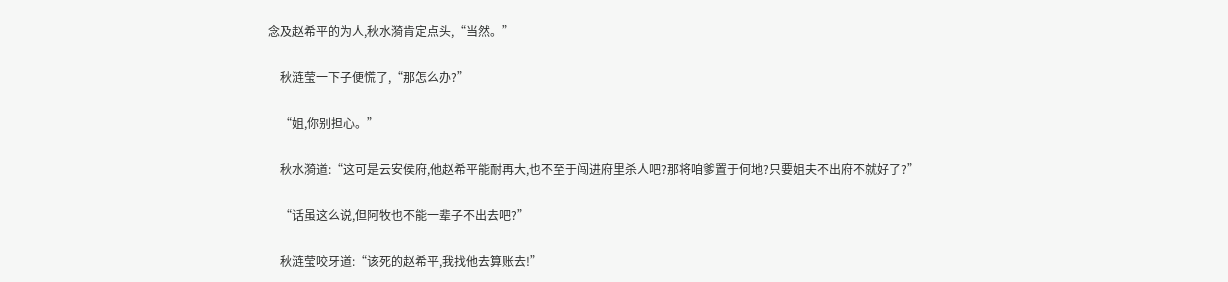念及赵希平的为人,秋水漪肯定点头,“当然。”

    秋涟莹一下子便慌了,“那怎么办?”

    “姐,你别担心。”

    秋水漪道:“这可是云安侯府,他赵希平能耐再大,也不至于闯进府里杀人吧?那将咱爹置于何地?只要姐夫不出府不就好了?”

    “话虽这么说,但阿牧也不能一辈子不出去吧?”

    秋涟莹咬牙道:“该死的赵希平,我找他去算账去!”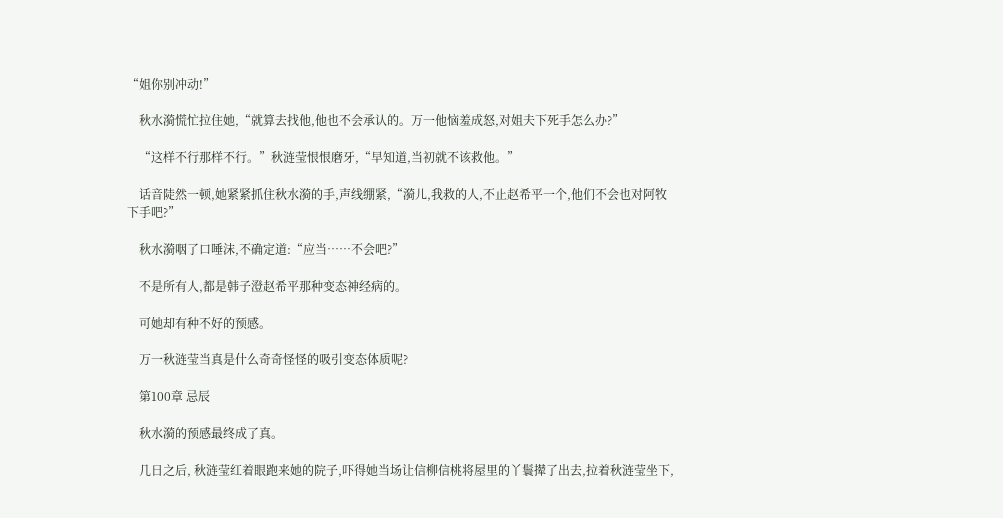“姐你别冲动!”

    秋水漪慌忙拉住她,“就算去找他,他也不会承认的。万一他恼羞成怒,对姐夫下死手怎么办?”

    “这样不行那样不行。”秋涟莹恨恨磨牙,“早知道,当初就不该救他。”

    话音陡然一顿,她紧紧抓住秋水漪的手,声线绷紧,“漪儿,我救的人,不止赵希平一个,他们不会也对阿牧下手吧?”

    秋水漪咽了口唾沫,不确定道:“应当……不会吧?”

    不是所有人,都是韩子澄赵希平那种变态神经病的。

    可她却有种不好的预感。

    万一秋涟莹当真是什么奇奇怪怪的吸引变态体质呢?

    第100章 忌辰

    秋水漪的预感最终成了真。

    几日之后, 秋涟莹红着眼跑来她的院子,吓得她当场让信柳信桃将屋里的丫鬟撵了出去,拉着秋涟莹坐下,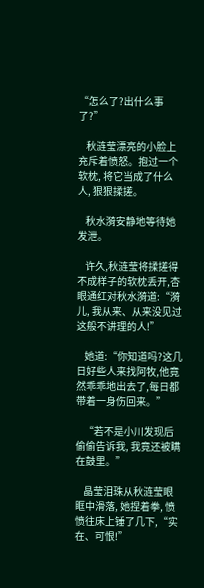“怎么了?出什么事了?”

    秋涟莹漂亮的小脸上充斥着愤怒。抱过一个软枕, 将它当成了什么人, 狠狠揉搓。

    秋水漪安静地等待她发泄。

    许久,秋涟莹将揉搓得不成样子的软枕丢开,杏眼通红对秋水漪道:“漪儿, 我从来、从来没见过这般不讲理的人!”

    她道:“你知道吗?这几日好些人来找阿牧,他竟然乖乖地出去了,每日都带着一身伤回来。”

    “若不是小川发现后偷偷告诉我, 我竟还被瞒在鼓里。”

    晶莹泪珠从秋涟莹眼眶中滑落, 她捏着拳, 愤愤往床上锤了几下,“实在、可恨!”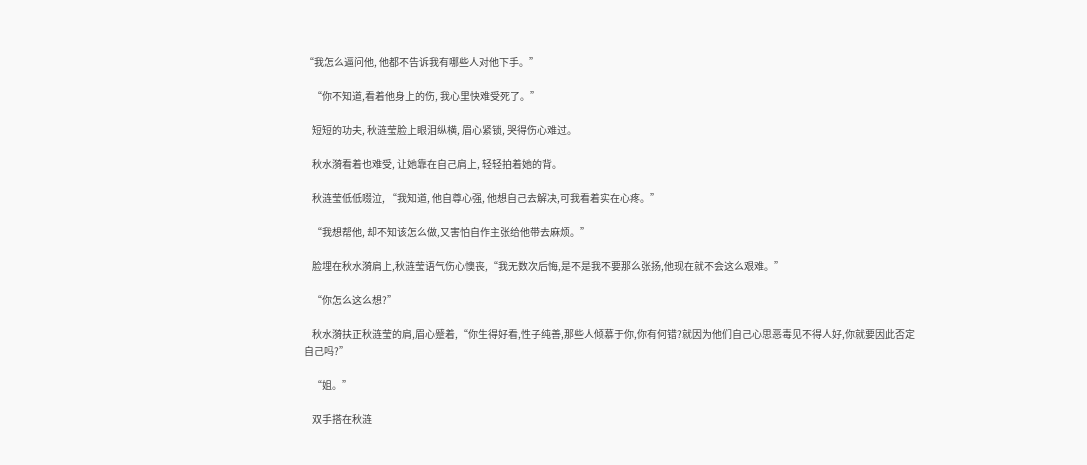“我怎么逼问他, 他都不告诉我有哪些人对他下手。”

    “你不知道,看着他身上的伤, 我心里快难受死了。”

    短短的功夫, 秋涟莹脸上眼泪纵横, 眉心紧锁, 哭得伤心难过。

    秋水漪看着也难受, 让她靠在自己肩上, 轻轻拍着她的背。

    秋涟莹低低啜泣, “我知道, 他自尊心强, 他想自己去解决,可我看着实在心疼。”

    “我想帮他, 却不知该怎么做,又害怕自作主张给他带去麻烦。”

    脸埋在秋水漪肩上,秋涟莹语气伤心懊丧,“我无数次后悔,是不是我不要那么张扬,他现在就不会这么艰难。”

    “你怎么这么想?”

    秋水漪扶正秋涟莹的肩,眉心蹙着,“你生得好看,性子纯善,那些人倾慕于你,你有何错?就因为他们自己心思恶毒见不得人好,你就要因此否定自己吗?”

    “姐。”

    双手搭在秋涟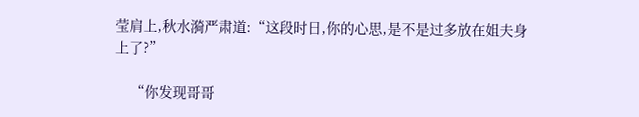莹肩上,秋水漪严肃道:“这段时日,你的心思,是不是过多放在姐夫身上了?”

    “你发现哥哥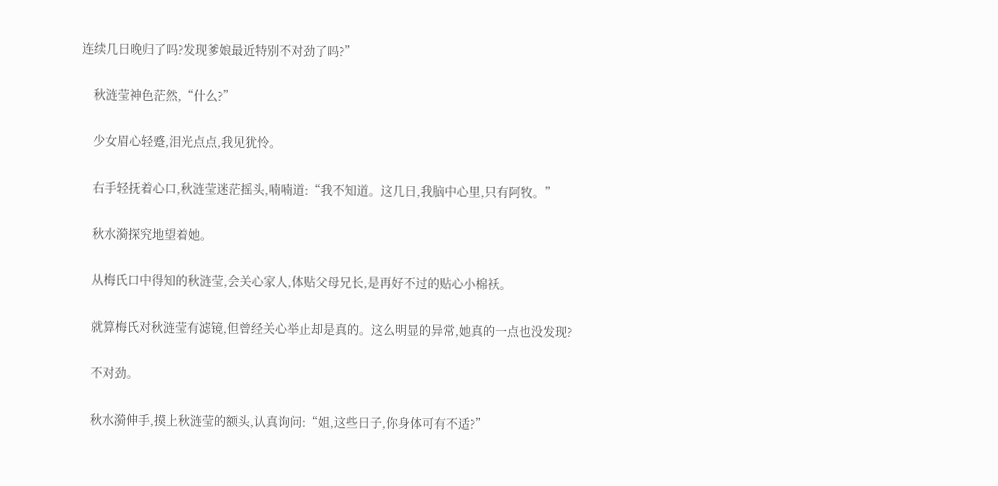连续几日晚归了吗?发现爹娘最近特别不对劲了吗?”

    秋涟莹神色茫然,“什么?”

    少女眉心轻蹙,泪光点点,我见犹怜。

    右手轻抚着心口,秋涟莹迷茫摇头,喃喃道:“我不知道。这几日,我脑中心里,只有阿牧。”

    秋水漪探究地望着她。

    从梅氏口中得知的秋涟莹,会关心家人,体贴父母兄长,是再好不过的贴心小棉袄。

    就算梅氏对秋涟莹有滤镜,但曾经关心举止却是真的。这么明显的异常,她真的一点也没发现?

    不对劲。

    秋水漪伸手,摸上秋涟莹的额头,认真询问:“姐,这些日子,你身体可有不适?”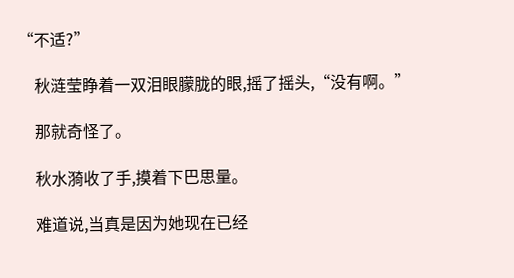“不适?”

    秋涟莹睁着一双泪眼朦胧的眼,摇了摇头,“没有啊。”

    那就奇怪了。

    秋水漪收了手,摸着下巴思量。

    难道说,当真是因为她现在已经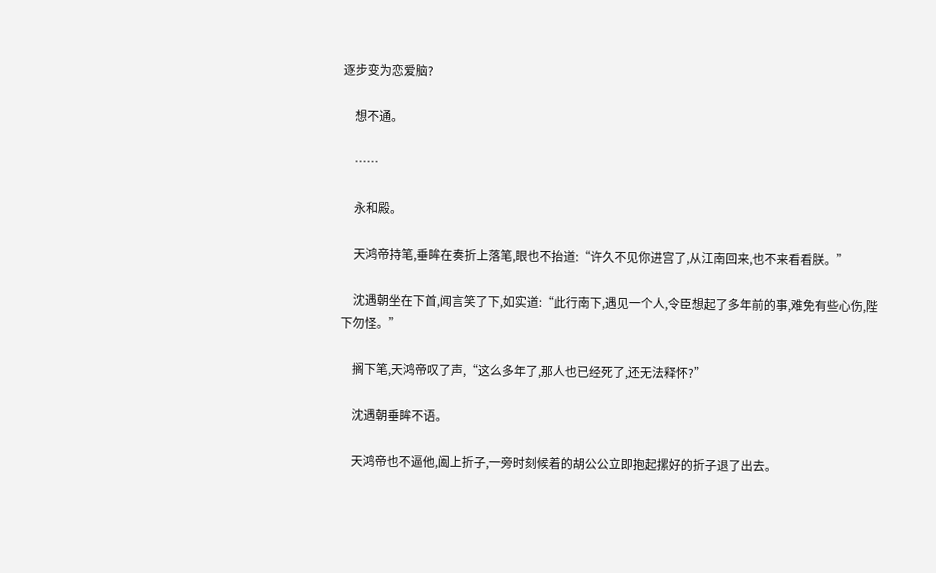逐步变为恋爱脑?

    想不通。

    ……

    永和殿。

    天鸿帝持笔,垂眸在奏折上落笔,眼也不抬道:“许久不见你进宫了,从江南回来,也不来看看朕。”

    沈遇朝坐在下首,闻言笑了下,如实道:“此行南下,遇见一个人,令臣想起了多年前的事,难免有些心伤,陛下勿怪。”

    搁下笔,天鸿帝叹了声,“这么多年了,那人也已经死了,还无法释怀?”

    沈遇朝垂眸不语。

    天鸿帝也不逼他,阖上折子,一旁时刻候着的胡公公立即抱起摞好的折子退了出去。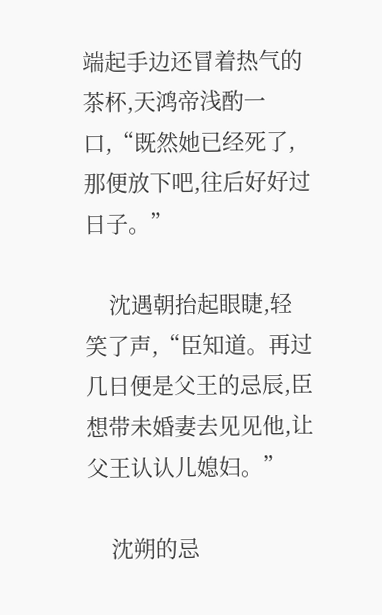端起手边还冒着热气的茶杯,天鸿帝浅酌一口,“既然她已经死了,那便放下吧,往后好好过日子。”

    沈遇朝抬起眼睫,轻笑了声,“臣知道。再过几日便是父王的忌辰,臣想带未婚妻去见见他,让父王认认儿媳妇。”

    沈朔的忌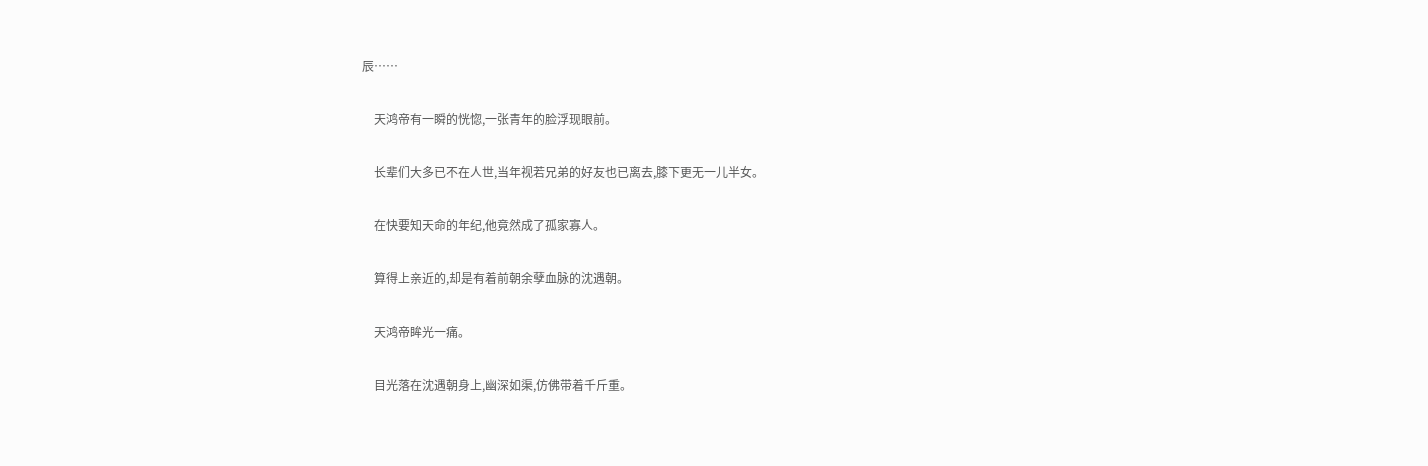辰……

    天鸿帝有一瞬的恍惚,一张青年的脸浮现眼前。

    长辈们大多已不在人世,当年视若兄弟的好友也已离去,膝下更无一儿半女。

    在快要知天命的年纪,他竟然成了孤家寡人。

    算得上亲近的,却是有着前朝余孽血脉的沈遇朝。

    天鸿帝眸光一痛。

    目光落在沈遇朝身上,幽深如渠,仿佛带着千斤重。